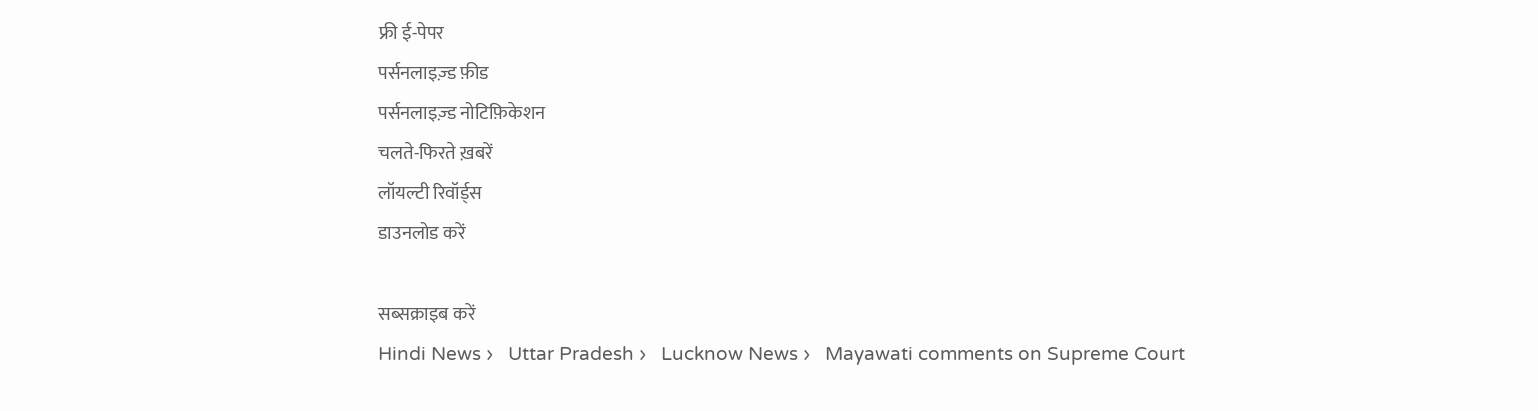फ्री ई-पेपर
पर्सनलाइज़्ड फ़ीड
पर्सनलाइज़्ड नोटिफ़िकेशन
चलते-फिरते ख़बरें
लॉयल्टी रिवॉर्ड्स
डाउनलोड करें

सब्सक्राइब करें
Hindi News ›   Uttar Pradesh ›   Lucknow News ›   Mayawati comments on Supreme Court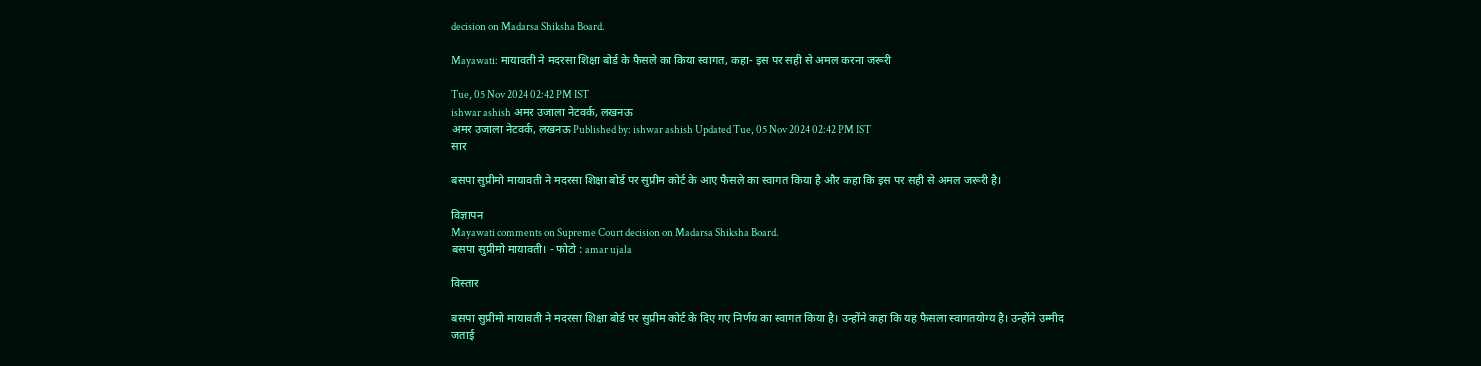decision on Madarsa Shiksha Board.

Mayawati: मायावती ने मदरसा शिक्षा बोर्ड के फैसले का किया स्वागत, कहा- इस पर सही से अमल करना जरूरी

Tue, 05 Nov 2024 02:42 PM IST
ishwar ashish अमर उजाला नेटवर्क, लखनऊ
अमर उजाला नेटवर्क, लखनऊ Published by: ishwar ashish Updated Tue, 05 Nov 2024 02:42 PM IST
सार

बसपा सुप्रीमो मायावती ने मदरसा शिक्षा बोर्ड पर सुप्रीम कोर्ट के आए फैसले का स्वागत किया है और कहा कि इस पर सही से अमल जरूरी है।

विज्ञापन
Mayawati comments on Supreme Court decision on Madarsa Shiksha Board.
बसपा सुप्रीमो मायावती। - फोटो : amar ujala

विस्तार

बसपा सुप्रीमो मायावती ने मदरसा शिक्षा बोर्ड पर सुप्रीम कोर्ट के दिए गए निर्णय का स्वागत किया है। उन्होंने कहा कि यह फैसला स्वागतयोग्य है। उन्होंने उम्मीद जताई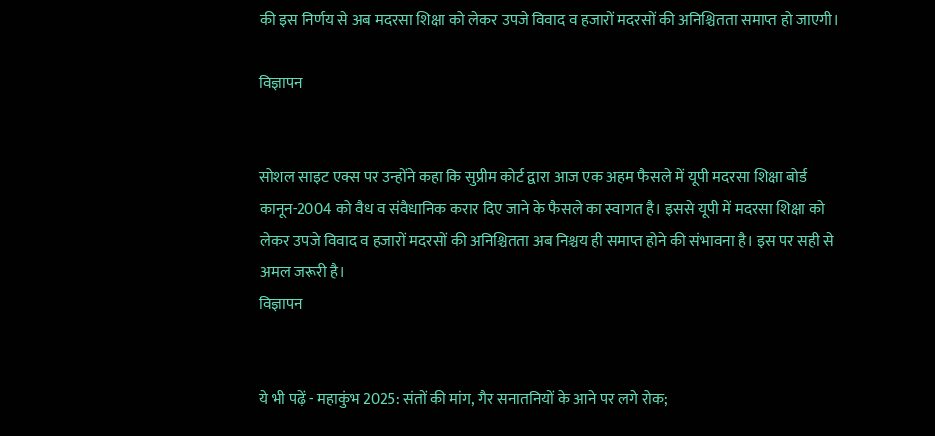की इस निर्णय से अब मदरसा शिक्षा को लेकर उपजे विवाद व हजारों मदरसों की अनिश्चितता समाप्त हो जाएगी।

विज्ञापन


सोशल साइट एक्स पर उन्होंने कहा कि सुप्रीम कोर्ट द्वारा आज एक अहम फैसले में यूपी मदरसा शिक्षा बोर्ड कानून-2004 को वैध व संवैधानिक करार दिए जाने के फैसले का स्वागत है। इससे यूपी में मदरसा शिक्षा को लेकर उपजे विवाद व हजारों मदरसों की अनिश्चितता अब निश्चय ही समाप्त होने की संभावना है। इस पर सही से अमल जरूरी है।
विज्ञापन


ये भी पढ़ें - महाकुंभ 2025: संतों की मांग, गैर सनातनियों के आने पर लगे रोक;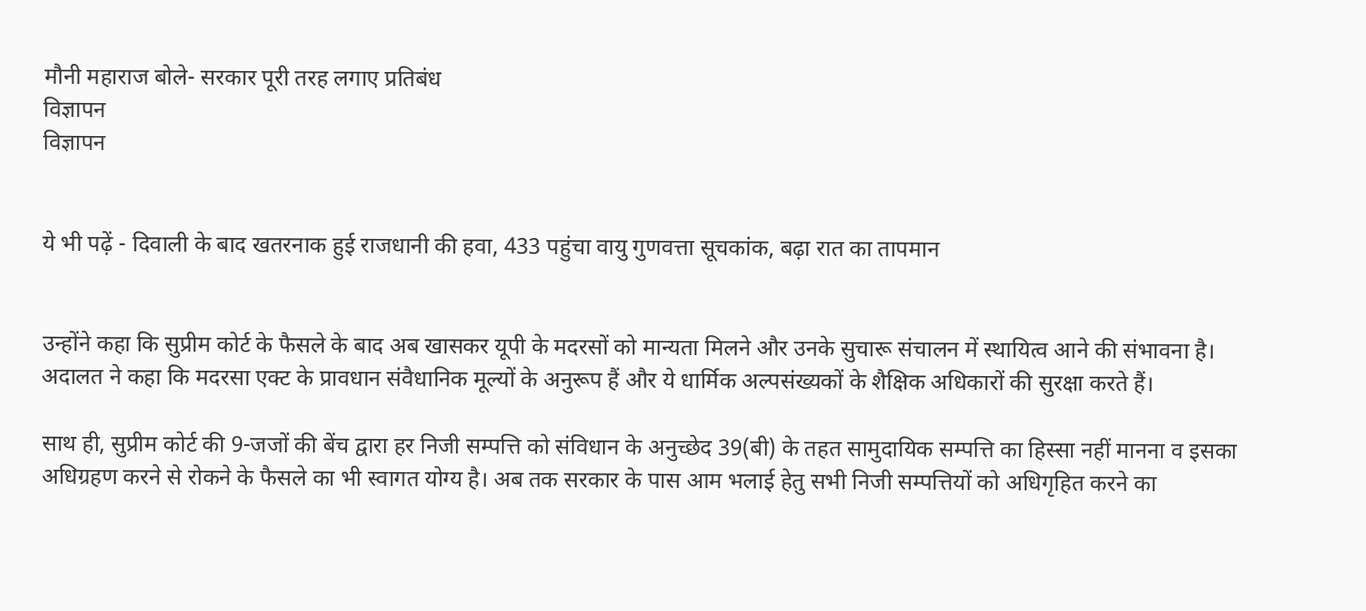मौनी महाराज बोले- सरकार पूरी तरह लगाए प्रतिबंध
विज्ञापन
विज्ञापन


ये भी पढ़ें - दिवाली के बाद खतरनाक हुई राजधानी की हवा, 433 पहुंचा वायु गुणवत्ता सूचकांक, बढ़ा रात का तापमान


उन्होंने कहा कि सुप्रीम कोर्ट के फैसले के बाद अब खासकर यूपी के मदरसों को मान्यता मिलने और उनके सुचारू संचालन में स्थायित्व आने की संभावना है। अदालत ने कहा कि मदरसा एक्ट के प्रावधान संवैधानिक मूल्यों के अनुरूप हैं और ये धार्मिक अल्पसंख्यकों के शैक्षिक अधिकारों की सुरक्षा करते हैं।

साथ ही, सुप्रीम कोर्ट की 9-जजों की बेंच द्वारा हर निजी सम्पत्ति को संविधान के अनुच्छेद 39(बी) के तहत सामुदायिक सम्पत्ति का हिस्सा नहीं मानना व इसका अधिग्रहण करने से रोकने के फैसले का भी स्वागत योग्य है। अब तक सरकार के पास आम भलाई हेतु सभी निजी सम्पत्तियों को अधिगृहित करने का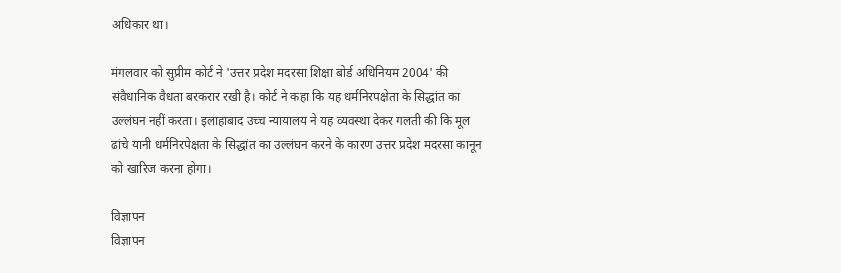अधिकार था।

मंगलवार को सुप्रीम कोर्ट ने 'उत्तर प्रदेश मदरसा शिक्षा बोर्ड अधिनियम 2004' की संवैधानिक वैधता बरकरार रखी है। कोर्ट ने कहा कि यह धर्मनिरपक्षेता के सिद्धांत का उल्लंघन नहीं करता। इलाहाबाद उच्च न्यायालय ने यह व्यवस्था देकर गलती की कि मूल ढांचे यानी धर्मनिरपेक्षता के सिद्धांत का उल्लंघन करने के कारण उत्तर प्रदेश मदरसा कानून को खारिज करना होगा।

विज्ञापन
विज्ञापन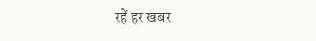रहें हर खबर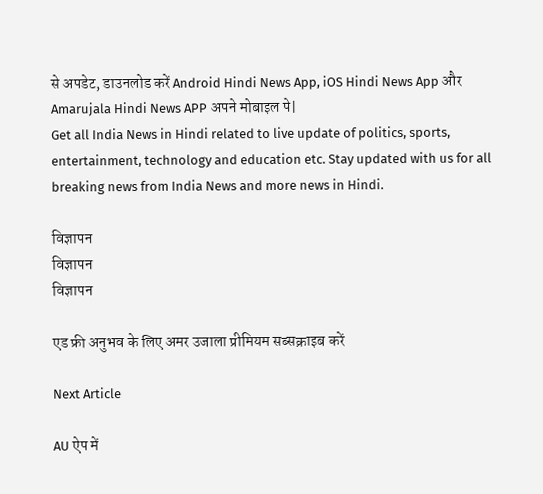से अपडेट, डाउनलोड करें Android Hindi News App, iOS Hindi News App और Amarujala Hindi News APP अपने मोबाइल पे|
Get all India News in Hindi related to live update of politics, sports, entertainment, technology and education etc. Stay updated with us for all breaking news from India News and more news in Hindi.

विज्ञापन
विज्ञापन
विज्ञापन

एड फ्री अनुभव के लिए अमर उजाला प्रीमियम सब्सक्राइब करें

Next Article

AU ऐप में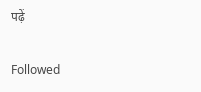पढ़ें

Followed